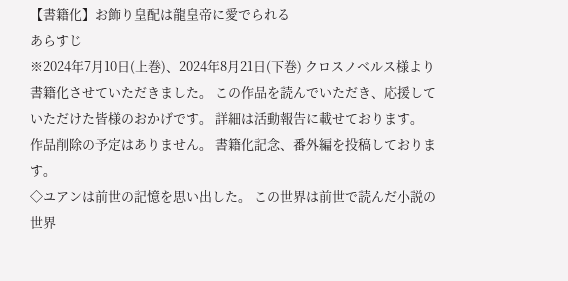【書籍化】お飾り皇配は龍皇帝に愛でられる
あらすじ
※2024年7月10日(上巻)、2024年8月21日(下巻) クロスノベルス様より書籍化させていただきました。 この作品を読んでいただき、応援していただけた皆様のおかげです。 詳細は活動報告に載せております。 作品削除の予定はありません。 書籍化記念、番外編を投稿しております。
◇ユアンは前世の記憶を思い出した。 この世界は前世で読んだ小説の世界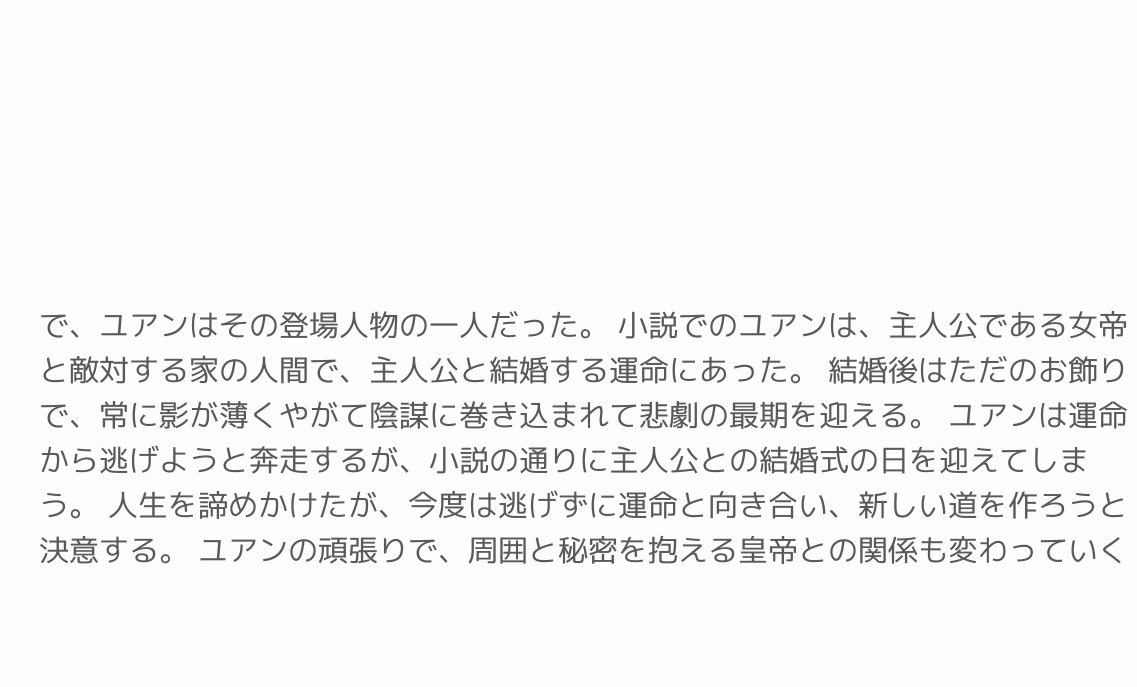で、ユアンはその登場人物の一人だった。 小説でのユアンは、主人公である女帝と敵対する家の人間で、主人公と結婚する運命にあった。 結婚後はただのお飾りで、常に影が薄くやがて陰謀に巻き込まれて悲劇の最期を迎える。 ユアンは運命から逃げようと奔走するが、小説の通りに主人公との結婚式の日を迎えてしまう。 人生を諦めかけたが、今度は逃げずに運命と向き合い、新しい道を作ろうと決意する。 ユアンの頑張りで、周囲と秘密を抱える皇帝との関係も変わっていく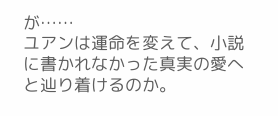が……
ユアンは運命を変えて、小説に書かれなかった真実の愛へと辿り着けるのか。